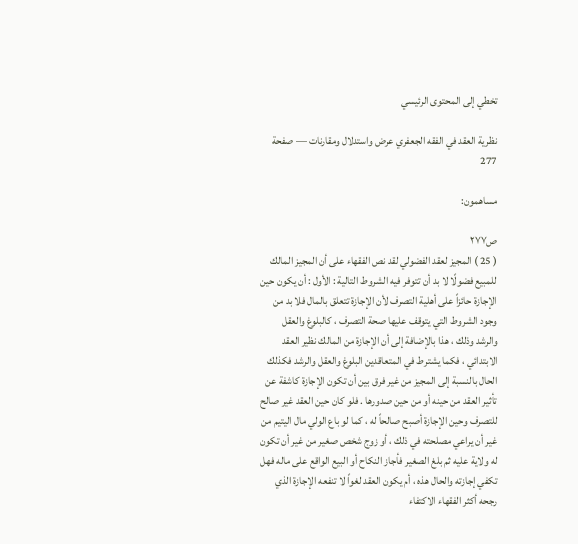تخطي إلى المحتوى الرئيسي

نظرية العقد في الفقه الجعفري عرض واستدلال ومقارنات — صفحة 277

مساهمون:

ص٢٧٧
( 25 ) المجيز لعقد الفضولي لقد نص الفقهاء على أن المجيز المالك للمبيع فضولًا لا بد أن تتوفر فيه الشروط التالية : الأول : أن يكون حين الإجازة حائزاً على أهلية التصرف لأن الإجازة تتعلق بالمال فلا بد من وجود الشروط التي يتوقف عليها صحة التصرف ، كالبلوغ والعقل والرشد وذلك ، هذا بالإضافة إلى أن الإجازة من المالك نظير العقد الابتدائي ، فكما يشترط في المتعاقدين البلوغ والعقل والرشد فكذلك الحال بالنسبة إلى المجيز من غير فرق بين أن تكون الإجازة كاشفة عن تأثير العقد من حينه أو من حين صدورها . فلو كان حين العقد غير صالح للتصرف وحين الإجازة أصبح صالحاً له ، كما لو باع الولي مال اليتيم من غير أن يراعي مصلحته في ذلك ، أو زوج شخص صغير من غير أن تكون له ولاية عليه ثم بلغ الصغير فأجاز النكاح أو البيع الواقع على ماله فهل تكفي إجازته والحال هذه ، أم يكون العقد لغواً لا تنفعه الإجازة الذي رجحه أكثر الفقهاء الاكتفاء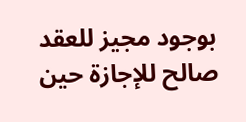بوجود مجيز للعقد صالح للإجازة حين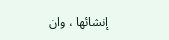إنشائها ، وان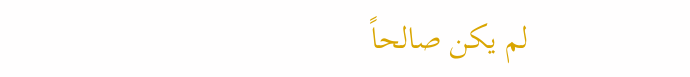لم يكن صالحاً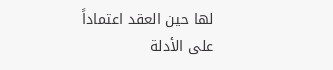لها حين العقد اعتماداً على الأدلة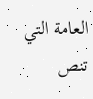العامة التي تنص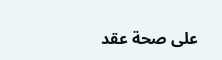على صحة عقد